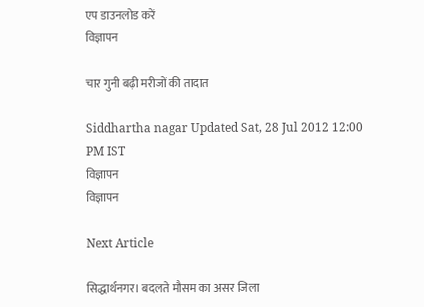एप डाउनलोड करें
विज्ञापन

चार गुनी बढ़ी मरीजों की तादात

Siddhartha nagar Updated Sat, 28 Jul 2012 12:00 PM IST
विज्ञापन
विज्ञापन

Next Article

सिद्धार्थनगर। बदलते मौसम का असर जिला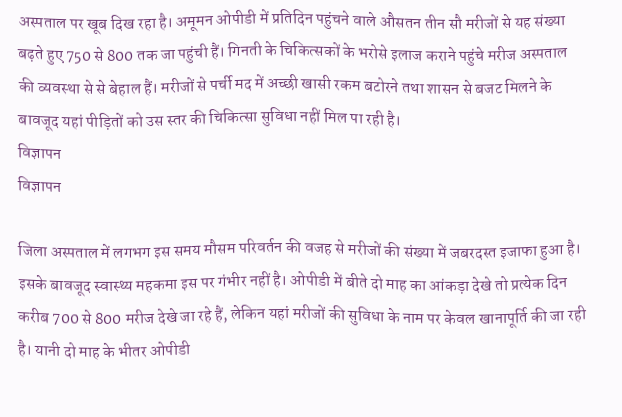अस्पताल पर खूब दिख रहा है। अमूमन ओपीडी में प्रतिदिन पहुंचने वाले औसतन तीन सौ मरीजों से यह संख्या बढ़ते हुए 750 से 800 तक जा पहुंची हैं। गिनती के चिकित्सकों के भरोसे इलाज कराने पहुंचे मरीज अस्पताल की व्यवस्था से से बेहाल हैं। मरीजों से पर्ची मद में अच्छी खासी रकम बटोरने तथा शासन से बजट मिलने के बावजूद यहां पीड़ितों को उस स्तर की चिकित्सा सुविधा नहीं मिल पा रही है।
विज्ञापन
विज्ञापन

जिला अस्पताल में लगभग इस समय मौसम परिवर्तन की वजह से मरीजों की संख्या में जबरदस्त इजाफा हुआ है। इसके बावजूद स्वास्थ्य महकमा इस पर गंभीर नहीं है। ओपीडी में बीते दो माह का आंकड़ा देखे तो प्रत्येक दिन करीब 700 से 800 मरीज देखे जा रहे हैं, लेकिन यहां मरीजों की सुविधा के नाम पर केवल खानापूर्ति की जा रही है। यानी दो माह के भीतर ओपीडी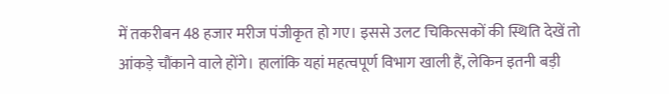में तकरीबन 48 हजार मरीज पंजीकृत हो गए। इससे उलट चिकित्सकों की स्थिति देखें तो आंकड़े चौंकाने वाले होंगे। हालांकि यहां महत्वपूर्ण विभाग खाली हैं, लेकिन इतनी बड़ी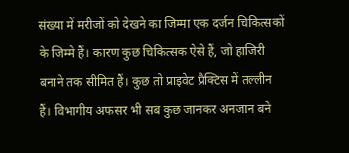संख्या में मरीजों को देखने का जिम्मा एक दर्जन चिकित्सकों के जिम्मे हैं। कारण कुछ चिकित्सक ऐसे हैं, जो हाजिरी बनाने तक सीमित हैं। कुछ तो प्राइवेट प्रैक्टिस में तल्लीन हैं। विभागीय अफसर भी सब कुछ जानकर अनजान बने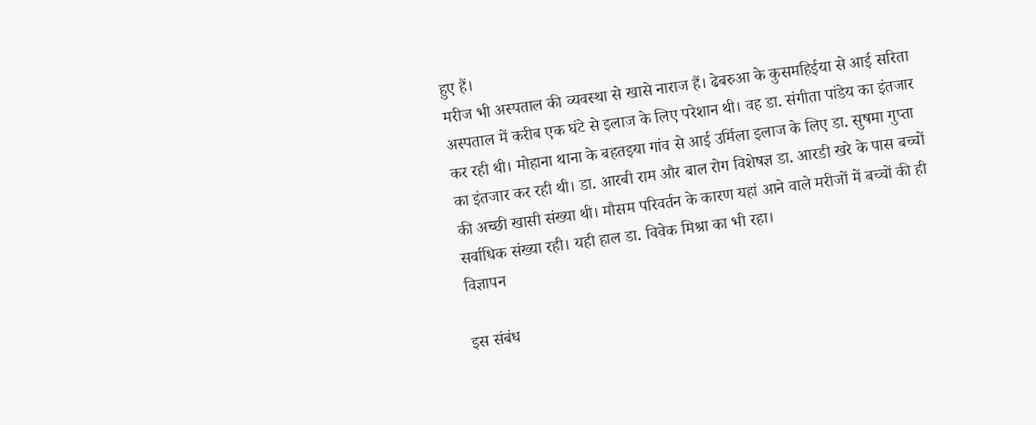हुए हैं।
मरीज भी अस्पताल की व्यवस्था से खासे नाराज हैं। ढेबरुआ के कुसमहिईया से आई सरिता अस्पताल में करीब एक घंटे से इलाज के लिए परेशान थी। वह डा. संगीता पांडेय का इंतजार कर रही थी। मोहाना थाना के बहतइया गांव से आई उर्मिला इलाज के लिए डा. सुषमा गुप्ता का इंतजार कर रही थी। डा. आरबी राम और बाल रोग विशेषज्ञ डा. आरडी खरे के पास बच्चों की अच्छी खासी संख्या थी। मौसम परिवर्तन के कारण यहां आने वाले मरीजों में बच्चों की ही सर्वाधिक संख्या रही। यही हाल डा. विवेक मिश्रा का भी रहा।
विज्ञापन

इस संबंध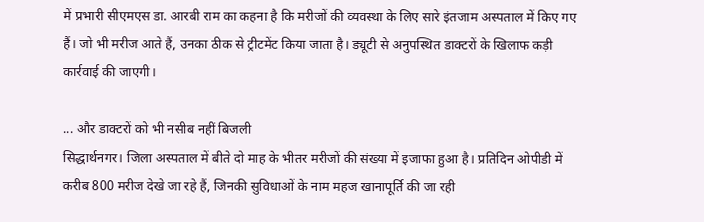में प्रभारी सीएमएस डा. आरबी राम का कहना है कि मरीजों की व्यवस्था के लिए सारे इंतजाम अस्पताल में किए गए हैं। जो भी मरीज आते हैं, उनका ठीक से ट्रीटमेंट किया जाता है। ड्यूटी से अनुपस्थित डाक्टरों के खिलाफ कड़ी कार्रवाई की जाएगी।

... और डाक्टरों को भी नसीब नहीं बिजली
सिद्धार्थनगर। जिला अस्पताल में बीते दो माह के भीतर मरीजों की संख्या में इजाफा हुआ है। प्रतिदिन ओपीडी में करीब 800 मरीज देखे जा रहे हैं, जिनकी सुविधाओं के नाम महज खानापूर्ति की जा रही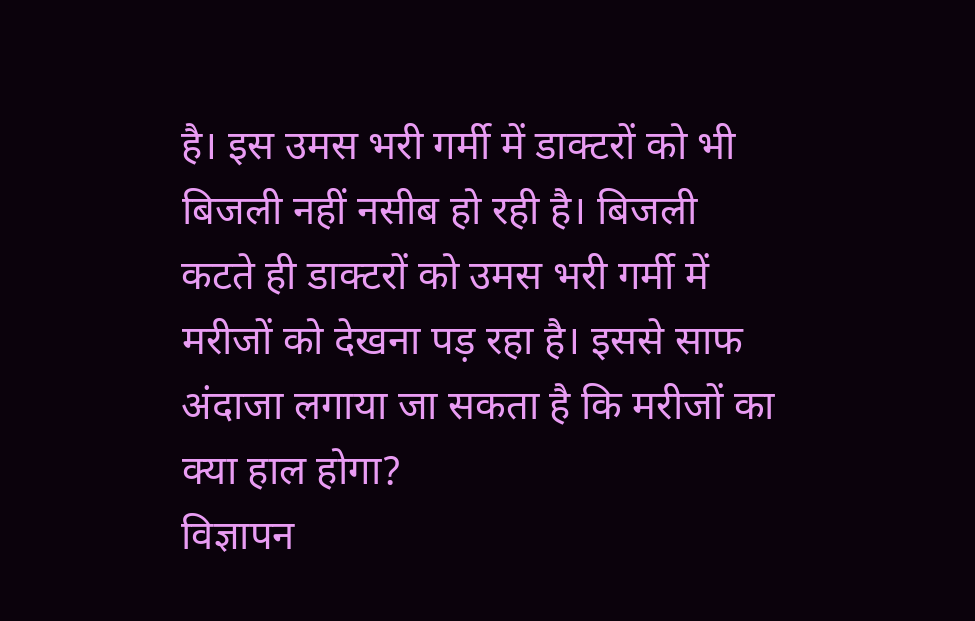है। इस उमस भरी गर्मी में डाक्टरों को भी बिजली नहीं नसीब हो रही है। बिजली कटते ही डाक्टरों को उमस भरी गर्मी में मरीजों को देखना पड़ रहा है। इससे साफ अंदाजा लगाया जा सकता है कि मरीजों का क्या हाल होगा?
विज्ञापन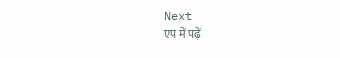Next
एप में पढ़ें